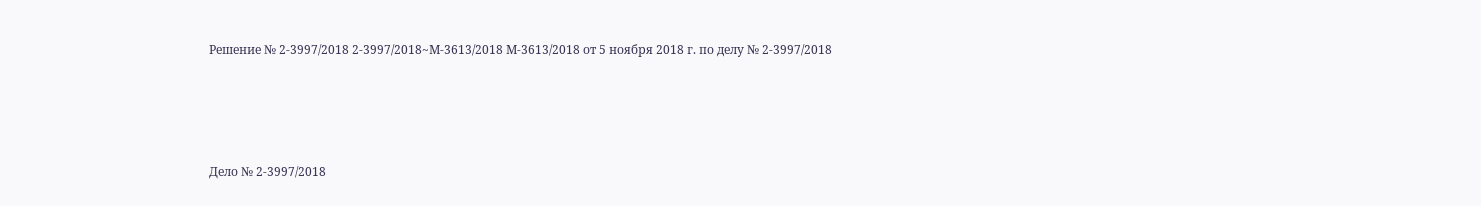Решение № 2-3997/2018 2-3997/2018~М-3613/2018 М-3613/2018 от 5 ноября 2018 г. по делу № 2-3997/2018




Дело № 2-3997/2018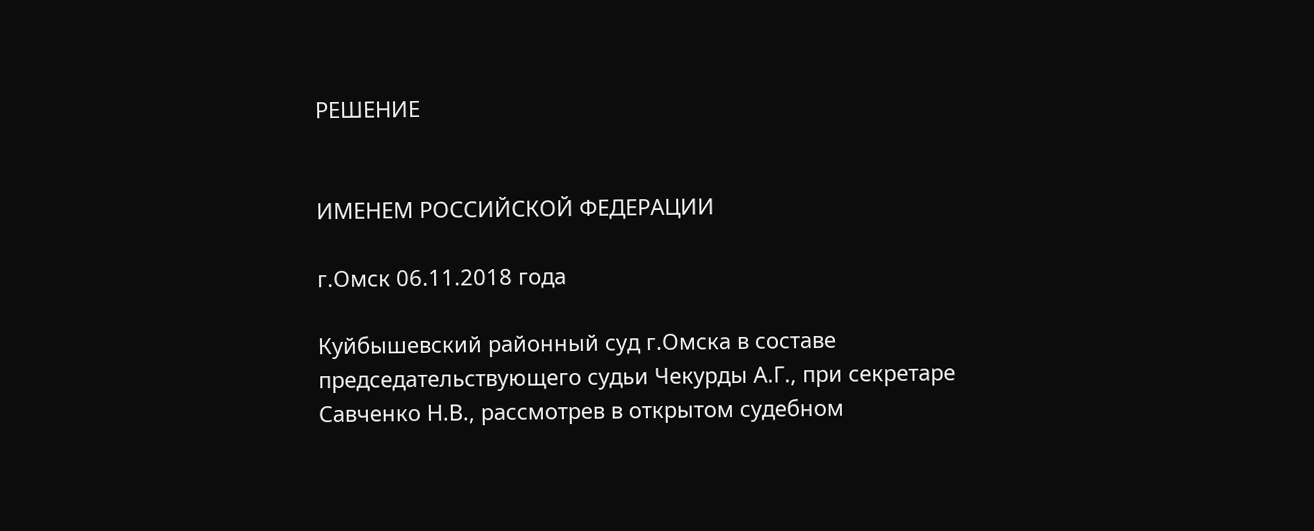РЕШЕНИЕ


ИМЕНЕМ РОССИЙСКОЙ ФЕДЕРАЦИИ

г.Омск 06.11.2018 года

Куйбышевский районный суд г.Омска в составе председательствующего судьи Чекурды А.Г., при секретаре Савченко Н.В., рассмотрев в открытом судебном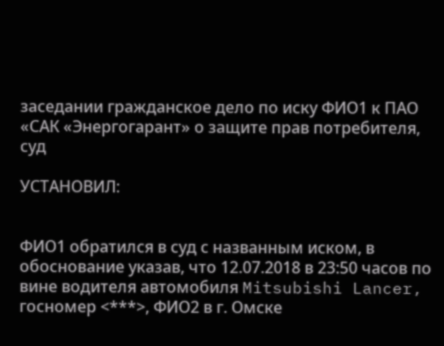заседании гражданское дело по иску ФИО1 к ПАО «САК «Энергогарант» о защите прав потребителя, суд

УСТАНОВИЛ:


ФИО1 обратился в суд с названным иском, в обоснование указав, что 12.07.2018 в 23:50 часов по вине водителя автомобиля Mitsubishi Lancer, госномер <***>, ФИО2 в г. Омске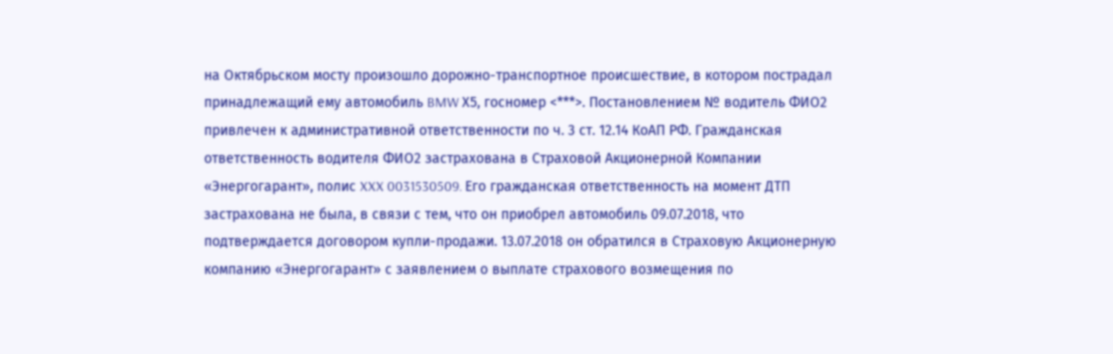на Октябрьском мосту произошло дорожно-транспортное происшествие, в котором пострадал принадлежащий ему автомобиль BMW Х5, госномер <***>. Постановлением № водитель ФИО2 привлечен к административной ответственности по ч. 3 ст. 12.14 КоАП РФ. Гражданская ответственность водителя ФИО2 застрахована в Страховой Акционерной Компании «Энергогарант», полис XXX 0031530509. Его гражданская ответственность на момент ДТП застрахована не была, в связи с тем, что он приобрел автомобиль 09.07.2018, что подтверждается договором купли-продажи. 13.07.2018 он обратился в Страховую Акционерную компанию «Энергогарант» с заявлением о выплате страхового возмещения по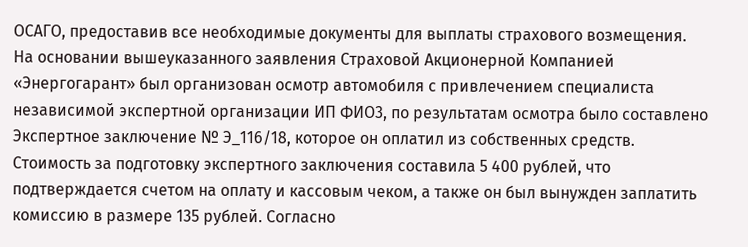ОСАГО, предоставив все необходимые документы для выплаты страхового возмещения. На основании вышеуказанного заявления Страховой Акционерной Компанией «Энергогарант» был организован осмотр автомобиля с привлечением специалиста независимой экспертной организации ИП ФИО3, по результатам осмотра было составлено Экспертное заключение № Э_116/18, которое он оплатил из собственных средств. Стоимость за подготовку экспертного заключения составила 5 400 рублей, что подтверждается счетом на оплату и кассовым чеком, а также он был вынужден заплатить комиссию в размере 135 рублей. Согласно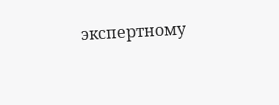экспертному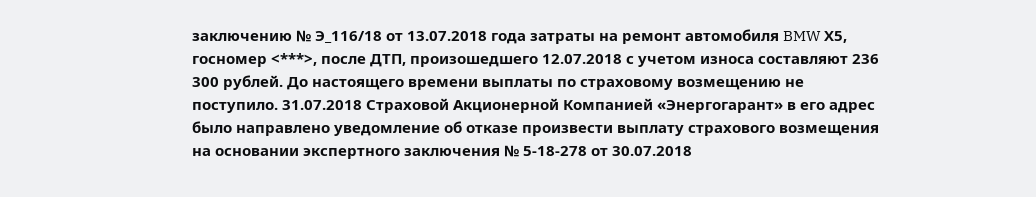заключению № Э_116/18 от 13.07.2018 года затраты на ремонт автомобиля BMW Х5, госномер <***>, после ДТП, произошедшего 12.07.2018 с учетом износа составляют 236 300 рублей. До настоящего времени выплаты по страховому возмещению не поступило. 31.07.2018 Страховой Акционерной Компанией «Энергогарант» в его адрес было направлено уведомление об отказе произвести выплату страхового возмещения на основании экспертного заключения № 5-18-278 от 30.07.2018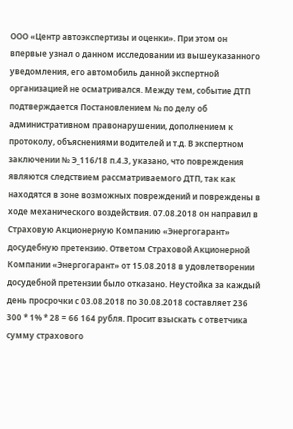ООО «Центр автоэкспертизы и оценки». При этом он впервые узнал о данном исследовании из вышеуказанного уведомления, его автомобиль данной экспертной организацией не осматривался. Между тем, событие ДТП подтверждается Постановлением № по делу об административном правонарушении, дополнением к протоколу, объяснениями водителей и т.д. В экспертном заключении № Э_116/18 п.4.3, указано, что повреждения являются следствием рассматриваемого ДТП, так как находятся в зоне возможных повреждений и повреждены в ходе механического воздействия. 07.08.2018 он направил в Страховую Акционерную Компанию «Энергогарант» досудебную претензию. Ответом Страховой Акционерной Компании «Энергогарант» от 15.08.2018 в удовлетворении досудебной претензии было отказано. Неустойка за каждый день просрочки с 03.08.2018 по 30.08.2018 составляет 236 300 * 1% * 28 = 66 164 рубля. Просит взыскать с ответчика сумму страхового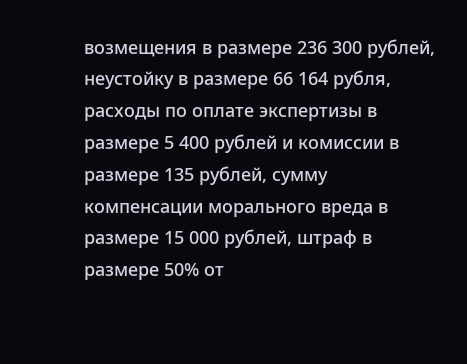возмещения в размере 236 300 рублей, неустойку в размере 66 164 рубля, расходы по оплате экспертизы в размере 5 400 рублей и комиссии в размере 135 рублей, сумму компенсации морального вреда в размере 15 000 рублей, штраф в размере 50% от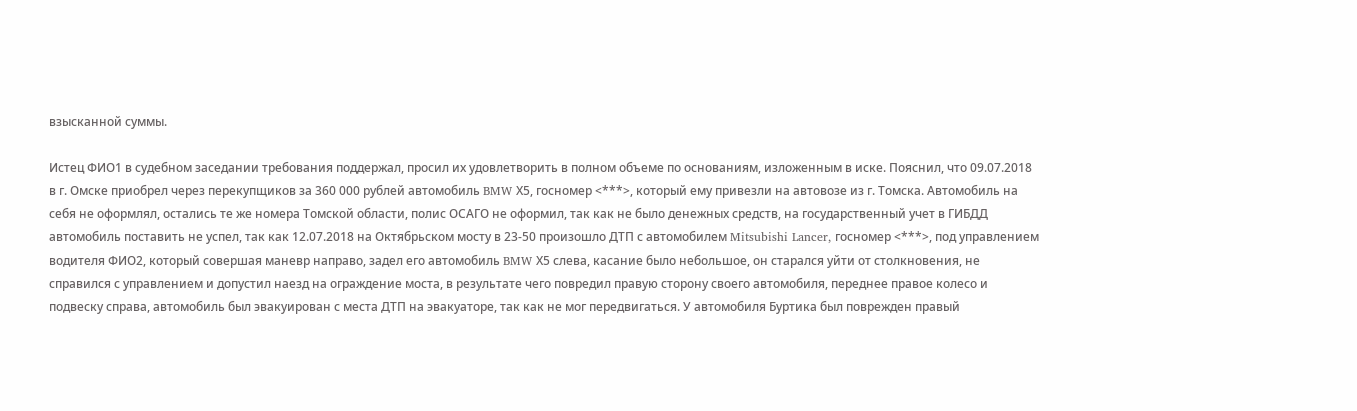взысканной суммы.

Истец ФИО1 в судебном заседании требования поддержал, просил их удовлетворить в полном объеме по основаниям, изложенным в иске. Пояснил, что 09.07.2018 в г. Омске приобрел через перекупщиков за 360 000 рублей автомобиль BMW Х5, госномер <***>, который ему привезли на автовозе из г. Томска. Автомобиль на себя не оформлял, остались те же номера Томской области, полис ОСАГО не оформил, так как не было денежных средств, на государственный учет в ГИБДД автомобиль поставить не успел, так как 12.07.2018 на Октябрьском мосту в 23-50 произошло ДТП с автомобилем Mitsubishi Lancer, госномер <***>, под управлением водителя ФИО2, который совершая маневр направо, задел его автомобиль BMW Х5 слева, касание было небольшое, он старался уйти от столкновения, не справился с управлением и допустил наезд на ограждение моста, в результате чего повредил правую сторону своего автомобиля, переднее правое колесо и подвеску справа, автомобиль был эвакуирован с места ДТП на эвакуаторе, так как не мог передвигаться. У автомобиля Буртика был поврежден правый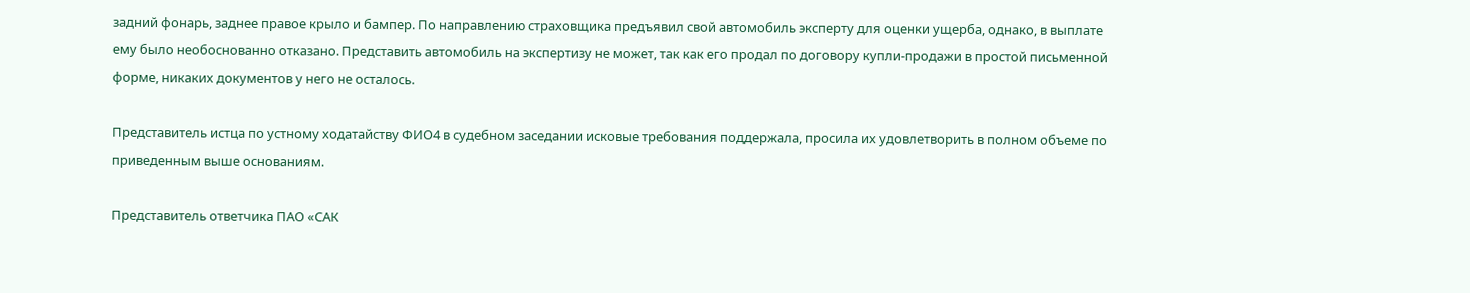задний фонарь, заднее правое крыло и бампер. По направлению страховщика предъявил свой автомобиль эксперту для оценки ущерба, однако, в выплате ему было необоснованно отказано. Представить автомобиль на экспертизу не может, так как его продал по договору купли-продажи в простой письменной форме, никаких документов у него не осталось.

Представитель истца по устному ходатайству ФИО4 в судебном заседании исковые требования поддержала, просила их удовлетворить в полном объеме по приведенным выше основаниям.

Представитель ответчика ПАО «САК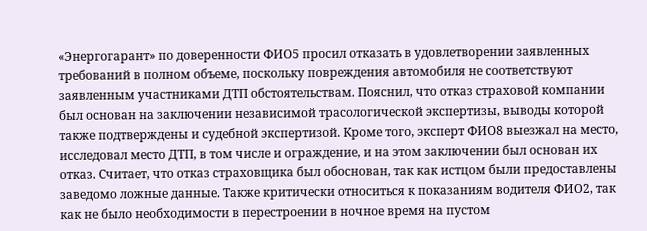«Энергогарант» по доверенности ФИО5 просил отказать в удовлетворении заявленных требований в полном объеме, поскольку повреждения автомобиля не соответствуют заявленным участниками ДТП обстоятельствам. Пояснил, что отказ страховой компании был основан на заключении независимой трасологической экспертизы, выводы которой также подтверждены и судебной экспертизой. Кроме того, эксперт ФИО8 выезжал на место, исследовал место ДТП, в том числе и ограждение, и на этом заключении был основан их отказ. Считает, что отказ страховщика был обоснован, так как истцом были предоставлены заведомо ложные данные. Также критически относиться к показаниям водителя ФИО2, так как не было необходимости в перестроении в ночное время на пустом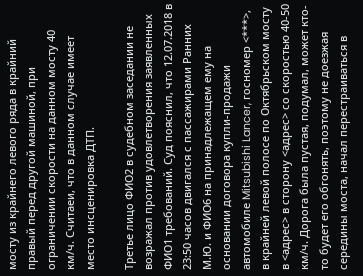мосту из крайнего левого ряда в крайний правый перед другой машиной, при ограничении скорости на данном мосту 40 км/ч. Считаеи, что в данном случае имеет место инсценировка ДТП.

Третье лицо ФИО2 в судебном заседании не возражал против удовлетворения заявленных ФИО1 требований. Суд пояснил, что 12.07.2018 в 23:50 часов двигался с пассажирами Ранних М.Ю. и ФИО6 на принадлежащем ему на основании договора купли-продажи автомобиле Mitsubishi Lancer, госномер <***>, в крайней левой полосе по Октябрьском мосту в <адрес> в сторону <адрес> со скоростью 40-50 км/ч. Дорога была пустая, подумал, может кто-то будет его обгонять, поэтому не доезжая середины моста, начал перестраиваться в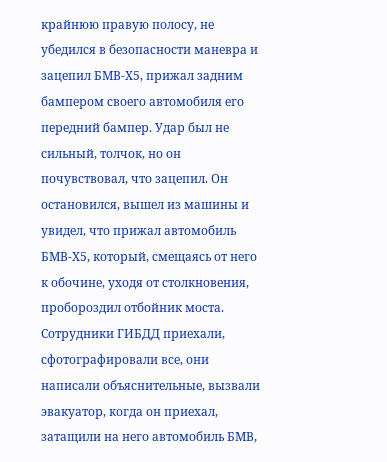крайнюю правую полосу, не убедился в безопасности маневра и зацепил БМВ-Х5, прижал задним бампером своего автомобиля его передний бампер. Удар был не сильный, толчок, но он почувствовал, что зацепил. Он остановился, вышел из машины и увидел, что прижал автомобиль БМВ-Х5, который, смещаясь от него к обочине, уходя от столкновения, пробороздил отбойник моста. Сотрудники ГИБДД приехали, сфотографировали все, они написали объяснительные, вызвали эвакуатор, когда он приехал, затащили на него автомобиль БМВ,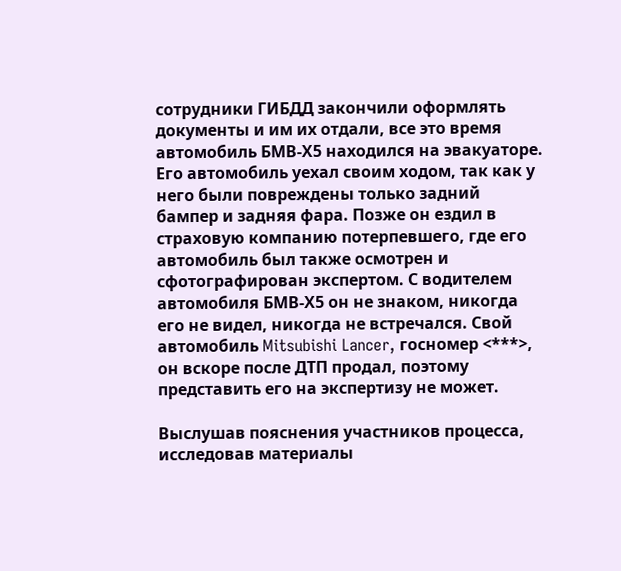сотрудники ГИБДД закончили оформлять документы и им их отдали, все это время автомобиль БМВ-Х5 находился на эвакуаторе. Его автомобиль уехал своим ходом, так как у него были повреждены только задний бампер и задняя фара. Позже он ездил в страховую компанию потерпевшего, где его автомобиль был также осмотрен и сфотографирован экспертом. С водителем автомобиля БМВ-Х5 он не знаком, никогда его не видел, никогда не встречался. Свой автомобиль Mitsubishi Lancer, госномер <***>, он вскоре после ДТП продал, поэтому представить его на экспертизу не может.

Выслушав пояснения участников процесса, исследовав материалы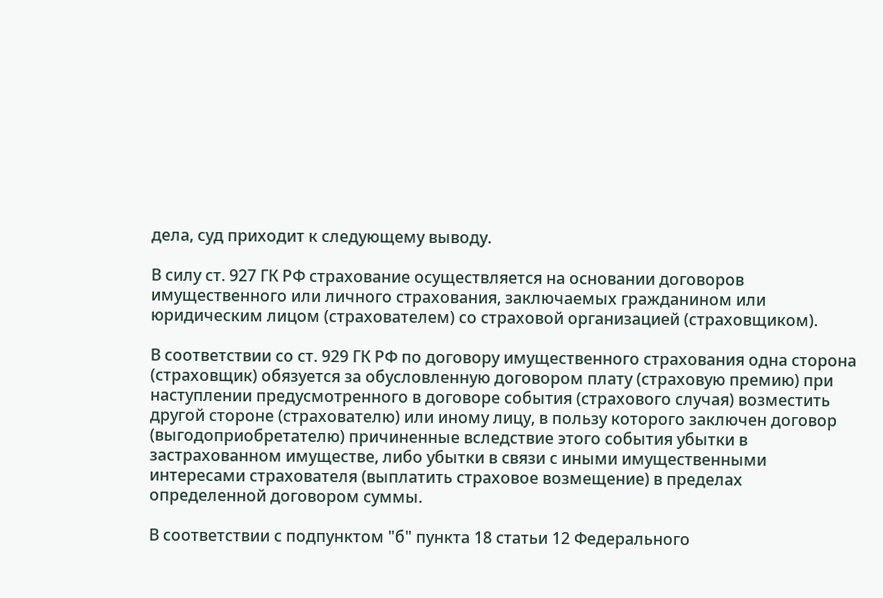дела, суд приходит к следующему выводу.

В силу ст. 927 ГК РФ страхование осуществляется на основании договоров имущественного или личного страхования, заключаемых гражданином или юридическим лицом (страхователем) со страховой организацией (страховщиком).

В соответствии со ст. 929 ГК РФ по договору имущественного страхования одна сторона (страховщик) обязуется за обусловленную договором плату (страховую премию) при наступлении предусмотренного в договоре события (страхового случая) возместить другой стороне (страхователю) или иному лицу, в пользу которого заключен договор (выгодоприобретателю) причиненные вследствие этого события убытки в застрахованном имуществе, либо убытки в связи с иными имущественными интересами страхователя (выплатить страховое возмещение) в пределах определенной договором суммы.

В соответствии с подпунктом "б" пункта 18 статьи 12 Федерального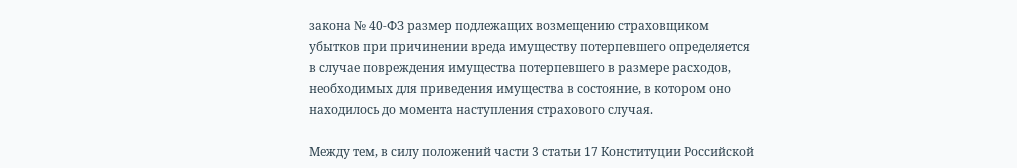закона № 40-ФЗ размер подлежащих возмещению страховщиком убытков при причинении вреда имуществу потерпевшего определяется в случае повреждения имущества потерпевшего в размере расходов, необходимых для приведения имущества в состояние, в котором оно находилось до момента наступления страхового случая.

Между тем, в силу положений части 3 статьи 17 Конституции Российской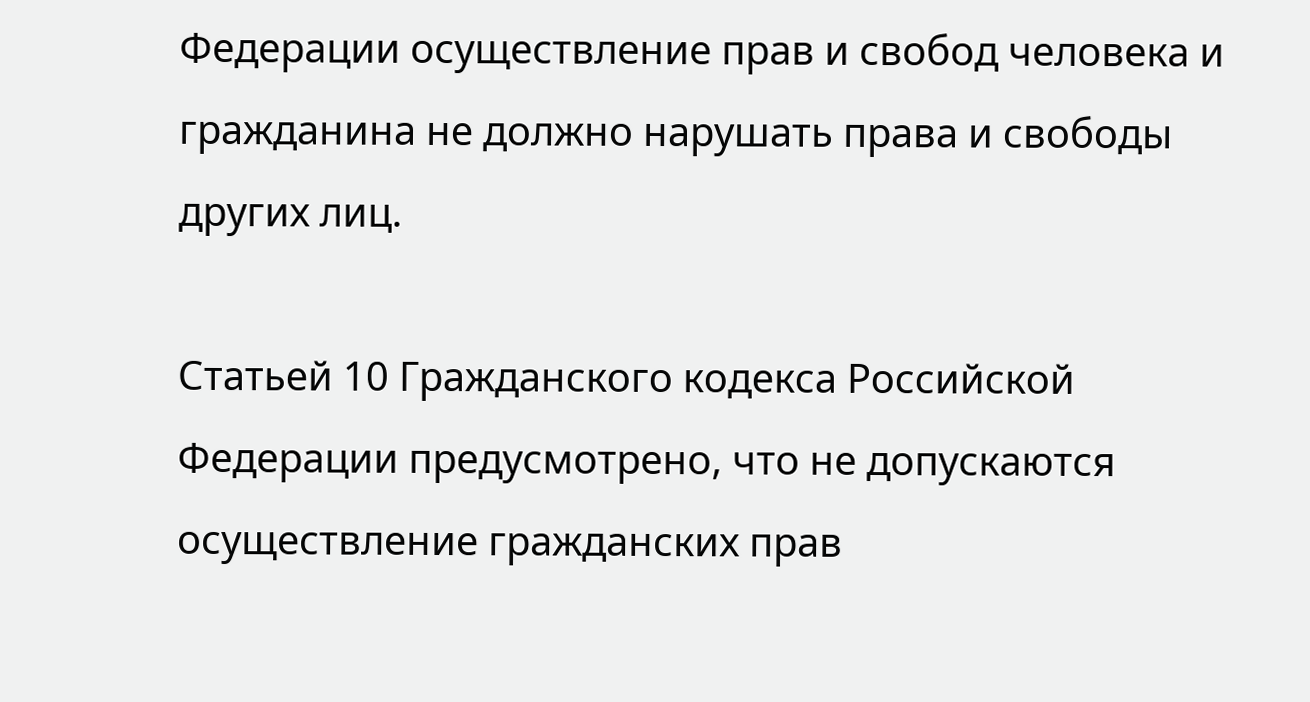Федерации осуществление прав и свобод человека и гражданина не должно нарушать права и свободы других лиц.

Статьей 10 Гражданского кодекса Российской Федерации предусмотрено, что не допускаются осуществление гражданских прав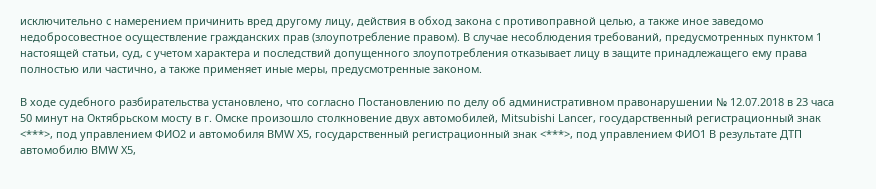исключительно с намерением причинить вред другому лицу, действия в обход закона с противоправной целью, а также иное заведомо недобросовестное осуществление гражданских прав (злоупотребление правом). В случае несоблюдения требований, предусмотренных пунктом 1 настоящей статьи, суд, с учетом характера и последствий допущенного злоупотребления отказывает лицу в защите принадлежащего ему права полностью или частично, а также применяет иные меры, предусмотренные законом.

В ходе судебного разбирательства установлено, что согласно Постановлению по делу об административном правонарушении № 12.07.2018 в 23 часа 50 минут на Октябрьском мосту в г. Омске произошло столкновение двух автомобилей, Mitsubishi Lancer, государственный регистрационный знак <***>, под управлением ФИО2 и автомобиля BMW Х5, государственный регистрационный знак <***>, под управлением ФИО1 В результате ДТП автомобилю BMW Х5,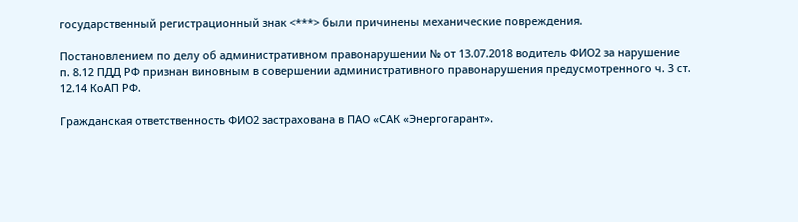государственный регистрационный знак <***> были причинены механические повреждения.

Постановлением по делу об административном правонарушении № от 13.07.2018 водитель ФИО2 за нарушение п. 8.12 ПДД РФ признан виновным в совершении административного правонарушения предусмотренного ч. 3 ст. 12.14 КоАП РФ.

Гражданская ответственность ФИО2 застрахована в ПАО «САК «Энергогарант».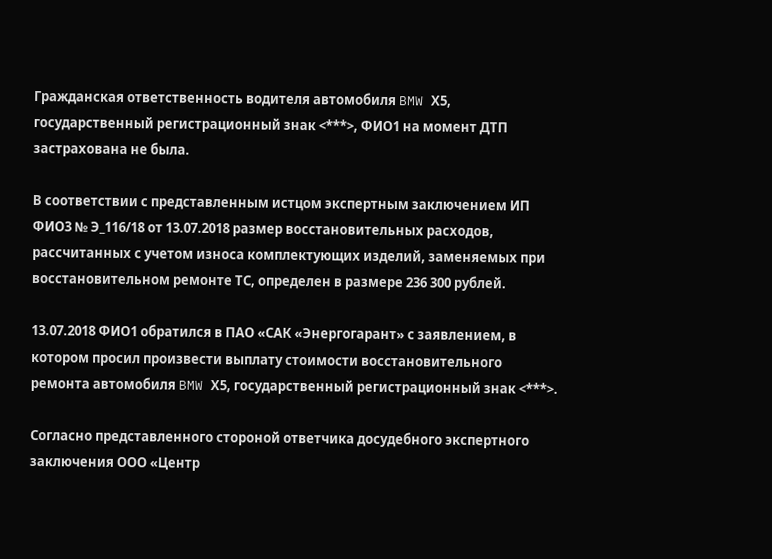Гражданская ответственность водителя автомобиля BMW Х5, государственный регистрационный знак <***>, ФИО1 на момент ДТП застрахована не была.

В соответствии с представленным истцом экспертным заключением ИП ФИО3 № Э_116/18 от 13.07.2018 размер восстановительных расходов, рассчитанных с учетом износа комплектующих изделий, заменяемых при восстановительном ремонте ТС, определен в размере 236 300 рублей.

13.07.2018 ФИО1 обратился в ПАО «САК «Энергогарант» с заявлением, в котором просил произвести выплату стоимости восстановительного ремонта автомобиля BMW Х5, государственный регистрационный знак <***>.

Согласно представленного стороной ответчика досудебного экспертного заключения ООО «Центр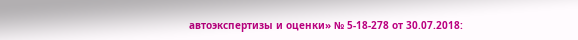автоэкспертизы и оценки» № 5-18-278 от 30.07.2018: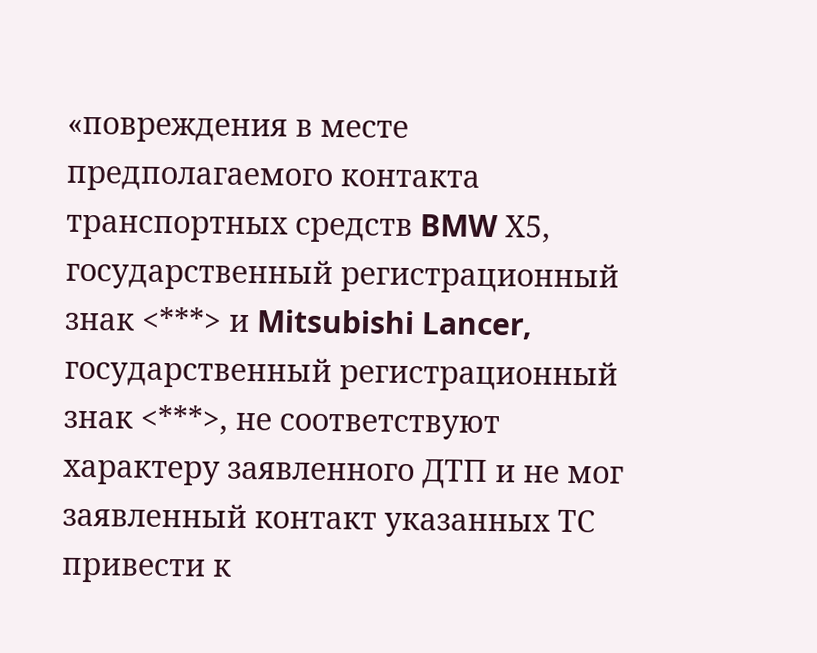«повреждения в месте предполагаемого контакта транспортных средств BMW Х5, государственный регистрационный знак <***> и Mitsubishi Lancer, государственный регистрационный знак <***>, не соответствуют характеру заявленного ДТП и не мог заявленный контакт указанных ТС привести к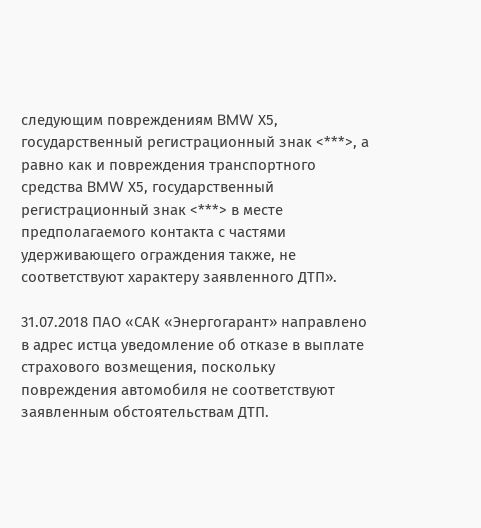следующим повреждениям BMW Х5, государственный регистрационный знак <***>, а равно как и повреждения транспортного средства BMW Х5, государственный регистрационный знак <***> в месте предполагаемого контакта с частями удерживающего ограждения также, не соответствуют характеру заявленного ДТП».

31.07.2018 ПАО «САК «Энергогарант» направлено в адрес истца уведомление об отказе в выплате страхового возмещения, поскольку повреждения автомобиля не соответствуют заявленным обстоятельствам ДТП.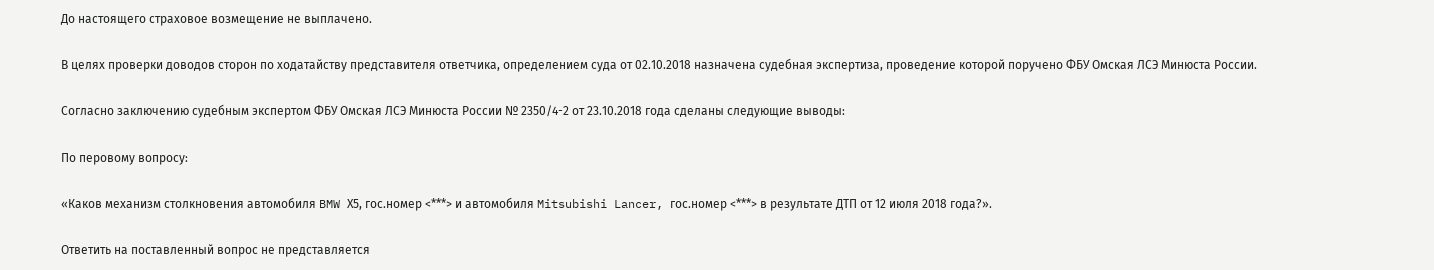До настоящего страховое возмещение не выплачено.

В целях проверки доводов сторон по ходатайству представителя ответчика, определением суда от 02.10.2018 назначена судебная экспертиза, проведение которой поручено ФБУ Омская ЛСЭ Минюста России.

Согласно заключению судебным экспертом ФБУ Омская ЛСЭ Минюста России № 2350/4-2 от 23.10.2018 года сделаны следующие выводы:

По перовому вопросу:

«Каков механизм столкновения автомобиля BMW Х5, гос.номер <***> и автомобиля Mitsubishi Lancer, гос.номер <***> в результате ДТП от 12 июля 2018 года?».

Ответить на поставленный вопрос не представляется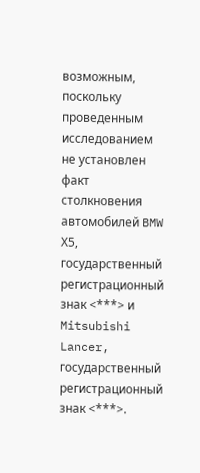возможным, поскольку проведенным исследованием не установлен факт столкновения автомобилей BMW Х5, государственный регистрационный знак <***> и Mitsubishi Lancer, государственный регистрационный знак <***>.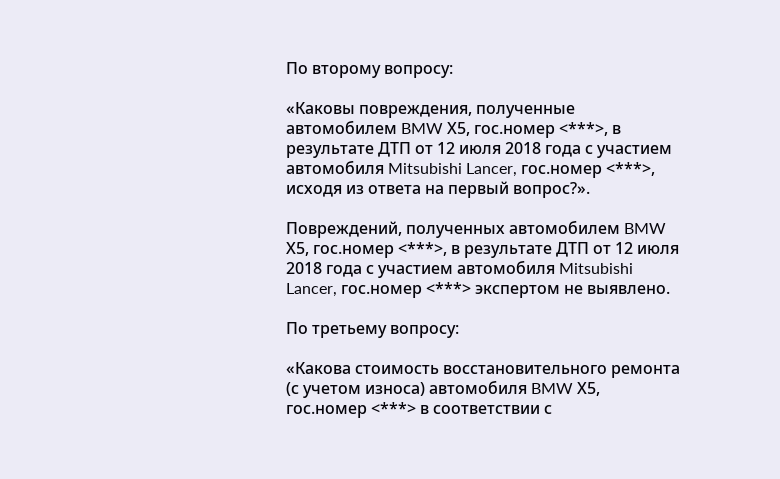По второму вопросу:

«Каковы повреждения, полученные автомобилем BMW Х5, гос.номер <***>, в результате ДТП от 12 июля 2018 года с участием автомобиля Mitsubishi Lancer, гос.номер <***>, исходя из ответа на первый вопрос?».

Повреждений, полученных автомобилем BMW Х5, гос.номер <***>, в результате ДТП от 12 июля 2018 года с участием автомобиля Mitsubishi Lancer, гос.номер <***> экспертом не выявлено.

По третьему вопросу:

«Какова стоимость восстановительного ремонта (с учетом износа) автомобиля BMW Х5, гос.номер <***> в соответствии с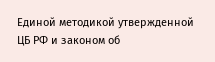Единой методикой утвержденной ЦБ РФ и законом об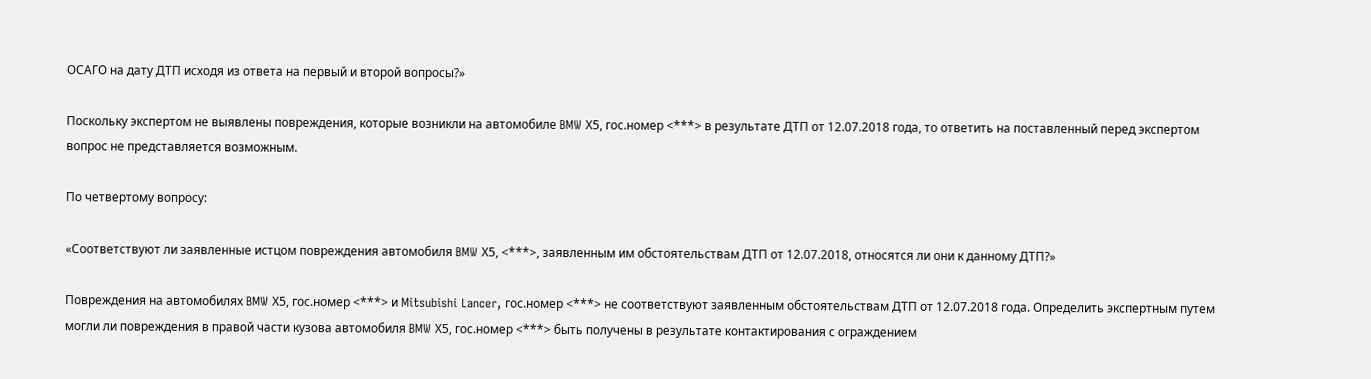ОСАГО на дату ДТП исходя из ответа на первый и второй вопросы?»

Поскольку экспертом не выявлены повреждения, которые возникли на автомобиле BMW Х5, гос.номер <***> в результате ДТП от 12.07.2018 года, то ответить на поставленный перед экспертом вопрос не представляется возможным.

По четвертому вопросу:

«Соответствуют ли заявленные истцом повреждения автомобиля BMW Х5, <***>, заявленным им обстоятельствам ДТП от 12.07.2018, относятся ли они к данному ДТП?»

Повреждения на автомобилях BMW Х5, гос.номер <***> и Mitsubishi Lancer, гос.номер <***> не соответствуют заявленным обстоятельствам ДТП от 12.07.2018 года. Определить экспертным путем могли ли повреждения в правой части кузова автомобиля BMW Х5, гос.номер <***> быть получены в результате контактирования с ограждением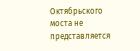Октябрьского моста не представляется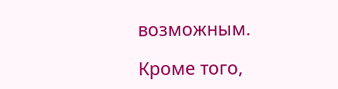возможным.

Кроме того,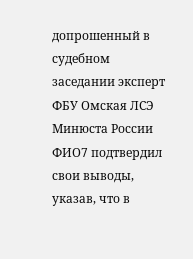допрошенный в судебном заседании эксперт ФБУ Омская ЛСЭ Минюста России ФИО7 подтвердил свои выводы, указав, что в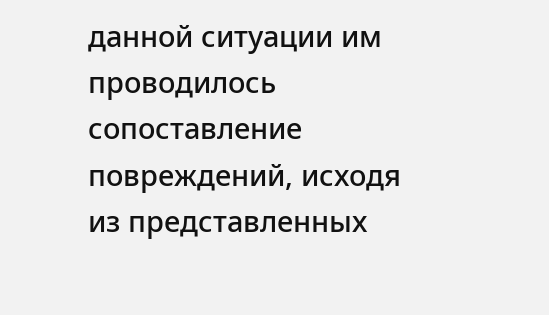данной ситуации им проводилось сопоставление повреждений, исходя из представленных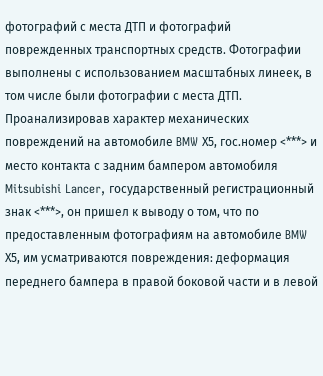фотографий с места ДТП и фотографий поврежденных транспортных средств. Фотографии выполнены с использованием масштабных линеек, в том числе были фотографии с места ДТП. Проанализировав характер механических повреждений на автомобиле BMW Х5, гос.номер <***> и место контакта с задним бампером автомобиля Mitsubishi Lancer, государственный регистрационный знак <***>, он пришел к выводу о том, что по предоставленным фотографиям на автомобиле BMW Х5, им усматриваются повреждения: деформация переднего бампера в правой боковой части и в левой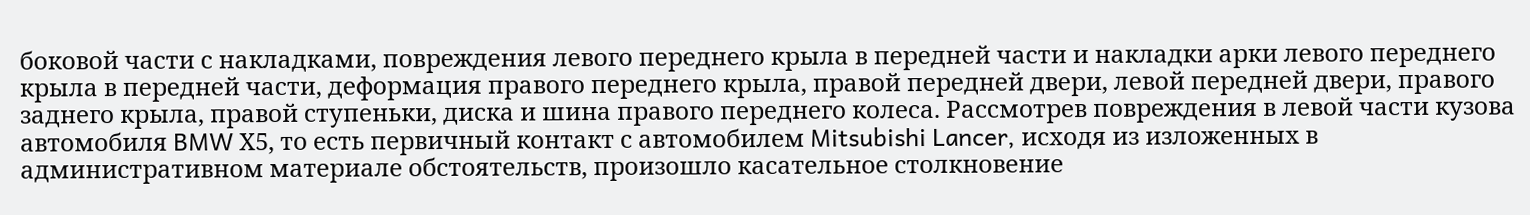боковой части с накладками, повреждения левого переднего крыла в передней части и накладки арки левого переднего крыла в передней части, деформация правого переднего крыла, правой передней двери, левой передней двери, правого заднего крыла, правой ступеньки, диска и шина правого переднего колеса. Рассмотрев повреждения в левой части кузова автомобиля BMW Х5, то есть первичный контакт с автомобилем Mitsubishi Lancer, исходя из изложенных в административном материале обстоятельств, произошло касательное столкновение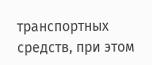транспортных средств, при этом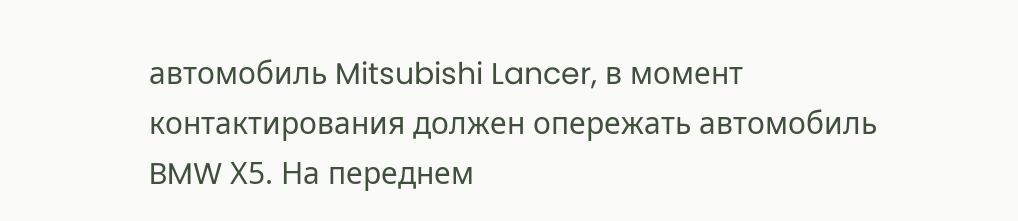автомобиль Mitsubishi Lancer, в момент контактирования должен опережать автомобиль BMW Х5. На переднем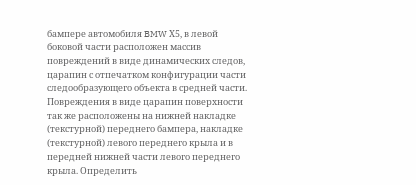бампере автомобиля BMW Х5, в левой боковой части расположен массив повреждений в виде динамических следов, царапин с отпечатком конфигурации части следообразующего объекта в средней части. Повреждения в виде царапин поверхности так же расположены на нижней накладке (текстурной) переднего бампера, накладке (текстурной) левого переднего крыла и в передней нижней части левого переднего крыла. Определить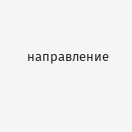направление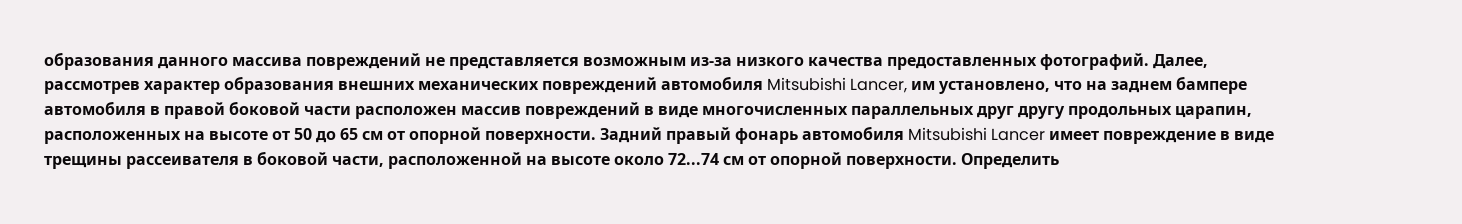образования данного массива повреждений не представляется возможным из-за низкого качества предоставленных фотографий. Далее, рассмотрев характер образования внешних механических повреждений автомобиля Mitsubishi Lancer, им установлено, что на заднем бампере автомобиля в правой боковой части расположен массив повреждений в виде многочисленных параллельных друг другу продольных царапин, расположенных на высоте от 50 до 65 см от опорной поверхности. Задний правый фонарь автомобиля Mitsubishi Lancer имеет повреждение в виде трещины рассеивателя в боковой части, расположенной на высоте около 72...74 см от опорной поверхности. Определить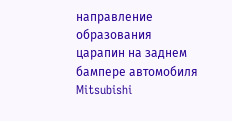направление образования царапин на заднем бампере автомобиля Mitsubishi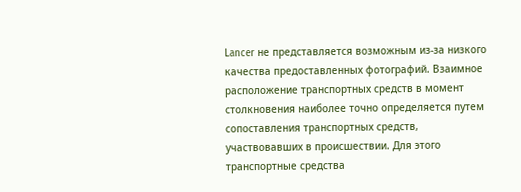Lancer не представляется возможным из-за низкого качества предоставленных фотографий. Взаимное расположение транспортных средств в момент столкновения наиболее точно определяется путем сопоставления транспортных средств, участвовавших в происшествии. Для этого транспортные средства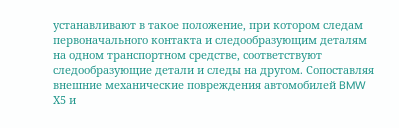устанавливают в такое положение, при котором следам первоначального контакта и следообразующим деталям на одном транспортном средстве, соответствуют следообразующие детали и следы на другом. Сопоставляя внешние механические повреждения автомобилей BMW Х5 и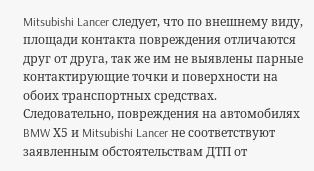Mitsubishi Lancer следует, что по внешнему виду, площади контакта повреждения отличаются друг от друга, так же им не выявлены парные контактирующие точки и поверхности на обоих транспортных средствах. Следовательно, повреждения на автомобилях BMW Х5 и Mitsubishi Lancer не соответствуют заявленным обстоятельствам ДТП от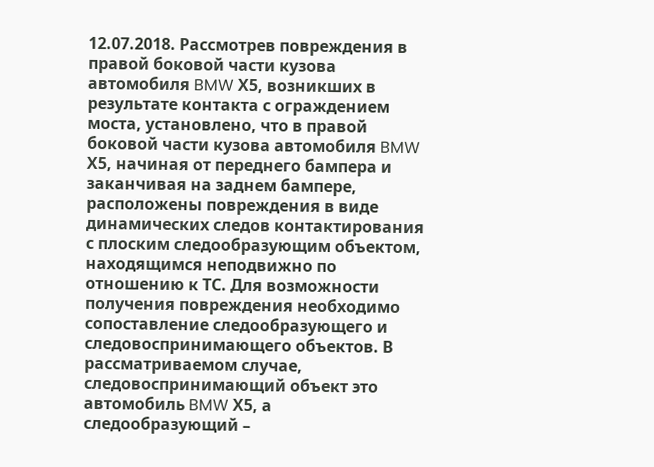12.07.2018. Рассмотрев повреждения в правой боковой части кузова автомобиля BMW Х5, возникших в результате контакта с ограждением моста, установлено, что в правой боковой части кузова автомобиля BMW Х5, начиная от переднего бампера и заканчивая на заднем бампере, расположены повреждения в виде динамических следов контактирования с плоским следообразующим объектом, находящимся неподвижно по отношению к ТС. Для возможности получения повреждения необходимо сопоставление следообразующего и следовоспринимающего объектов. В рассматриваемом случае, следовоспринимающий объект это автомобиль BMW Х5, а следообразующий –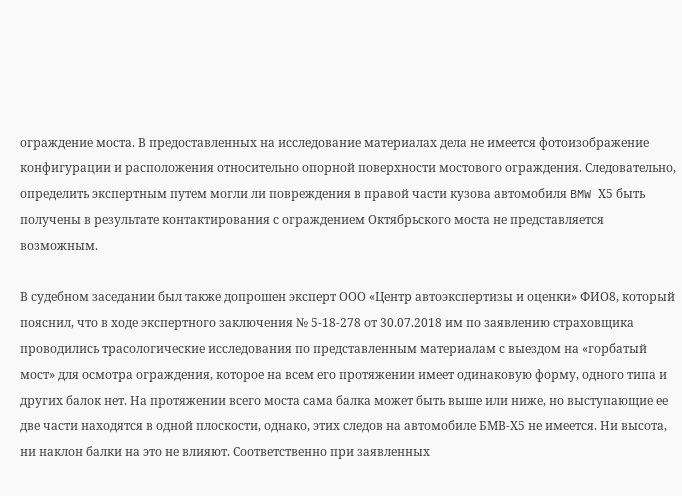ограждение моста. В предоставленных на исследование материалах дела не имеется фотоизображение конфигурации и расположения относительно опорной поверхности мостового ограждения. Следовательно, определить экспертным путем могли ли повреждения в правой части кузова автомобиля BMW Х5 быть получены в результате контактирования с ограждением Октябрьского моста не представляется возможным.

В судебном заседании был также допрошен эксперт ООО «Центр автоэкспертизы и оценки» ФИО8, который пояснил, что в ходе экспертного заключения № 5-18-278 от 30.07.2018 им по заявлению страховщика проводились трасологические исследования по представленным материалам с выездом на «горбатый мост» для осмотра ограждения, которое на всем его протяжении имеет одинаковую форму, одного типа и других балок нет. На протяжении всего моста сама балка может быть выше или ниже, но выступающие ее две части находятся в одной плоскости, однако, этих следов на автомобиле БМВ-Х5 не имеется. Ни высота, ни наклон балки на это не влияют. Соответственно при заявленных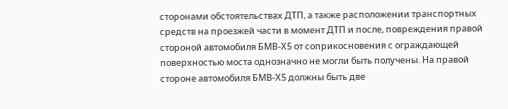сторонами обстоятельствах ДТП, а также расположении транспортных средств на проезжей части в момент ДТП и после, повреждения правой стороной автомобиля БМВ-Х5 от соприкосновения с ограждающей поверхностью моста однозначно не могли быть получены. На правой стороне автомобиля БМВ-Х5 должны быть две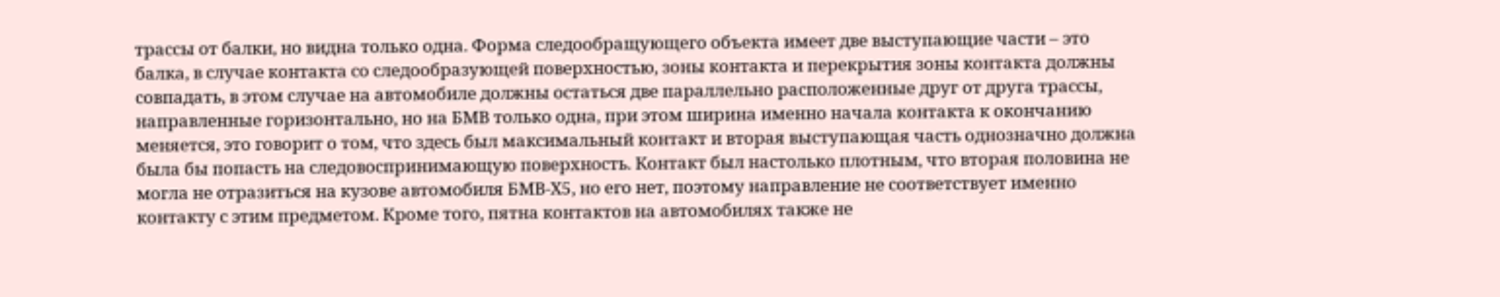трассы от балки, но видна только одна. Форма следообращующего объекта имеет две выступающие части – это балка, в случае контакта со следообразующей поверхностью, зоны контакта и перекрытия зоны контакта должны совпадать, в этом случае на автомобиле должны остаться две параллельно расположенные друг от друга трассы, направленные горизонтально, но на БМВ только одна, при этом ширина именно начала контакта к окончанию меняется, это говорит о том, что здесь был максимальный контакт и вторая выступающая часть однозначно должна была бы попасть на следовоспринимающую поверхность. Контакт был настолько плотным, что вторая половина не могла не отразиться на кузове автомобиля БМВ-Х5, но его нет, поэтому направление не соответствует именно контакту с этим предметом. Кроме того, пятна контактов на автомобилях также не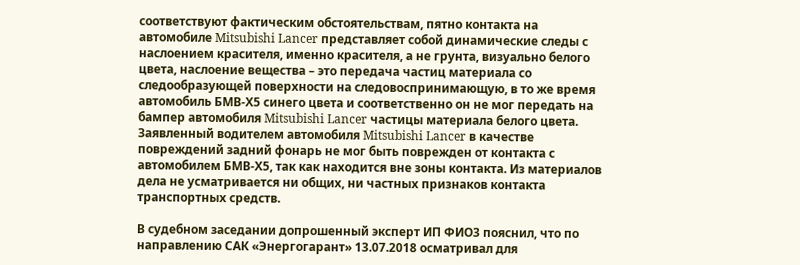соответствуют фактическим обстоятельствам, пятно контакта на автомобиле Mitsubishi Lancer представляет собой динамические следы с наслоением красителя, именно красителя, а не грунта, визуально белого цвета, наслоение вещества – это передача частиц материала со следообразующей поверхности на следовоспринимающую, в то же время автомобиль БМВ-Х5 синего цвета и соответственно он не мог передать на бампер автомобиля Mitsubishi Lancer частицы материала белого цвета. Заявленный водителем автомобиля Mitsubishi Lancer в качестве повреждений задний фонарь не мог быть поврежден от контакта с автомобилем БМВ-Х5, так как находится вне зоны контакта. Из материалов дела не усматривается ни общих, ни частных признаков контакта транспортных средств.

В судебном заседании допрошенный эксперт ИП ФИО3 пояснил, что по направлению САК «Энергогарант» 13.07.2018 осматривал для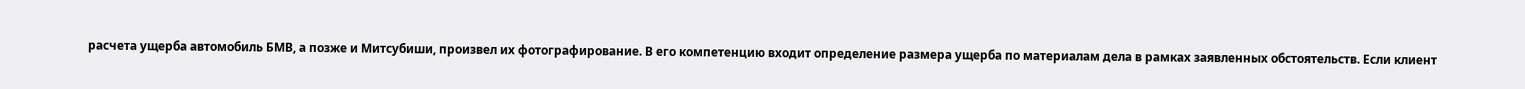расчета ущерба автомобиль БМВ, а позже и Митсубиши, произвел их фотографирование. В его компетенцию входит определение размера ущерба по материалам дела в рамках заявленных обстоятельств. Если клиент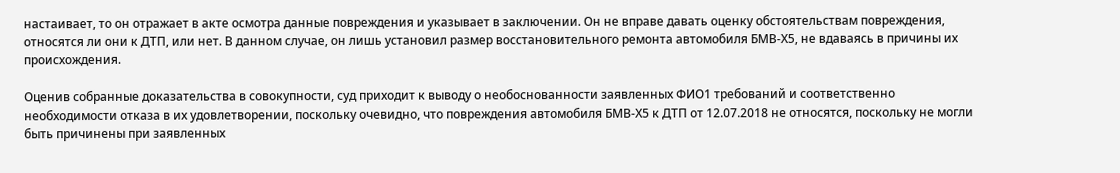настаивает, то он отражает в акте осмотра данные повреждения и указывает в заключении. Он не вправе давать оценку обстоятельствам повреждения, относятся ли они к ДТП, или нет. В данном случае, он лишь установил размер восстановительного ремонта автомобиля БМВ-Х5, не вдаваясь в причины их происхождения.

Оценив собранные доказательства в совокупности, суд приходит к выводу о необоснованности заявленных ФИО1 требований и соответственно необходимости отказа в их удовлетворении, поскольку очевидно, что повреждения автомобиля БМВ-Х5 к ДТП от 12.07.2018 не относятся, поскольку не могли быть причинены при заявленных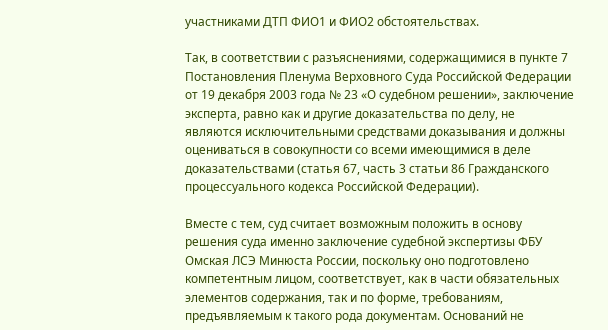участниками ДТП ФИО1 и ФИО2 обстоятельствах.

Так, в соответствии с разъяснениями, содержащимися в пункте 7 Постановления Пленума Верховного Суда Российской Федерации от 19 декабря 2003 года № 23 «О судебном решении», заключение эксперта, равно как и другие доказательства по делу, не являются исключительными средствами доказывания и должны оцениваться в совокупности со всеми имеющимися в деле доказательствами (статья 67, часть 3 статьи 86 Гражданского процессуального кодекса Российской Федерации).

Вместе с тем, суд считает возможным положить в основу решения суда именно заключение судебной экспертизы ФБУ Омская ЛСЭ Минюста России, поскольку оно подготовлено компетентным лицом, соответствует, как в части обязательных элементов содержания, так и по форме, требованиям, предъявляемым к такого рода документам. Оснований не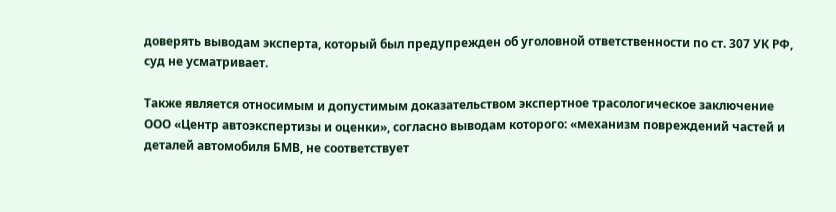доверять выводам эксперта, который был предупрежден об уголовной ответственности по ст. 307 УК РФ, суд не усматривает.

Также является относимым и допустимым доказательством экспертное трасологическое заключение ООО «Центр автоэкспертизы и оценки», согласно выводам которого: «механизм повреждений частей и деталей автомобиля БМВ, не соответствует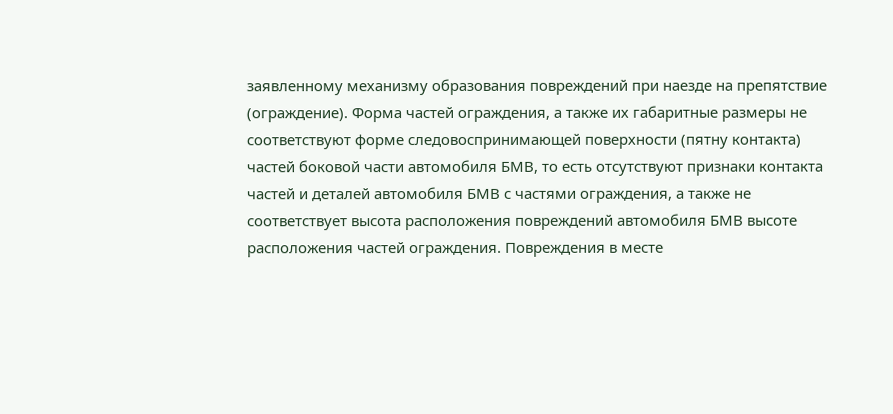заявленному механизму образования повреждений при наезде на препятствие (ограждение). Форма частей ограждения, а также их габаритные размеры не соответствуют форме следовоспринимающей поверхности (пятну контакта) частей боковой части автомобиля БМВ, то есть отсутствуют признаки контакта частей и деталей автомобиля БМВ с частями ограждения, а также не соответствует высота расположения повреждений автомобиля БМВ высоте расположения частей ограждения. Повреждения в месте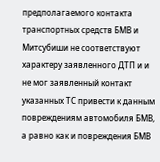предполагаемого контакта транспортных средств БМВ и Митсубиши не соответствуют характеру заявленного ДТП и и не мог заявленный контакт указанных ТС привести к данным повреждениям автомобиля БМВ, а равно как и повреждения БМВ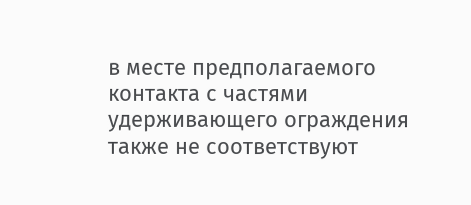в месте предполагаемого контакта с частями удерживающего ограждения также не соответствуют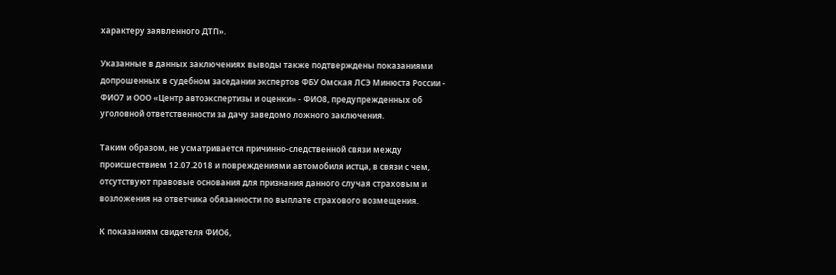характеру заявленного ДТП».

Указанные в данных заключениях выводы также подтверждены показаниями допрошенных в судебном заседании экспертов ФБУ Омская ЛСЭ Минюста России - ФИО7 и ООО «Центр автоэкспертизы и оценки» - ФИО8, предупрежденных об уголовной ответственности за дачу заведомо ложного заключения.

Таким образом, не усматривается причинно-следственной связи между происшествием 12.07.2018 и повреждениями автомобиля истца, в связи с чем, отсутствуют правовые основания для признания данного случая страховым и возложения на ответчика обязанности по выплате страхового возмещения.

К показаниям свидетеля ФИО6,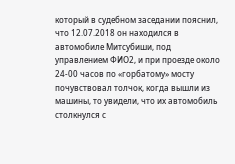который в судебном заседании пояснил, что 12.07.2018 он находился в автомобиле Митсубиши, под управлением ФИО2, и при проезде около 24-00 часов по «горбатому» мосту почувствовал толчок, когда вышли из машины, то увидели, что их автомобиль столкнулся с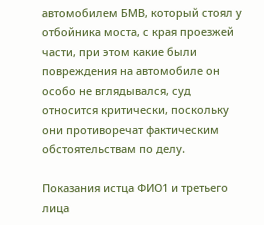автомобилем БМВ, который стоял у отбойника моста, с края проезжей части, при этом какие были повреждения на автомобиле он особо не вглядывался, суд относится критически, поскольку они противоречат фактическим обстоятельствам по делу.

Показания истца ФИО1 и третьего лица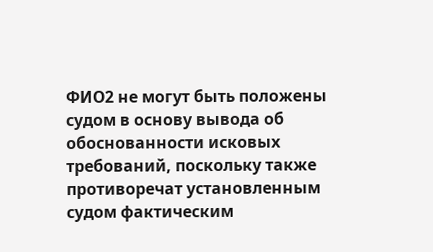ФИО2 не могут быть положены судом в основу вывода об обоснованности исковых требований, поскольку также противоречат установленным судом фактическим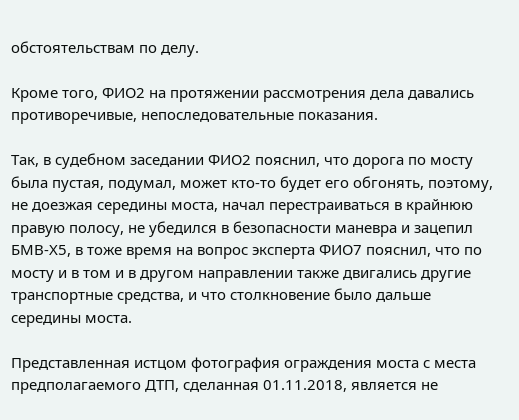обстоятельствам по делу.

Кроме того, ФИО2 на протяжении рассмотрения дела давались противоречивые, непоследовательные показания.

Так, в судебном заседании ФИО2 пояснил, что дорога по мосту была пустая, подумал, может кто-то будет его обгонять, поэтому, не доезжая середины моста, начал перестраиваться в крайнюю правую полосу, не убедился в безопасности маневра и зацепил БМВ-Х5, в тоже время на вопрос эксперта ФИО7 пояснил, что по мосту и в том и в другом направлении также двигались другие транспортные средства, и что столкновение было дальше середины моста.

Представленная истцом фотография ограждения моста с места предполагаемого ДТП, сделанная 01.11.2018, является не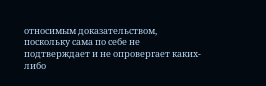относимым доказательством, поскольку сама по себе не подтверждает и не опровергает каких-либо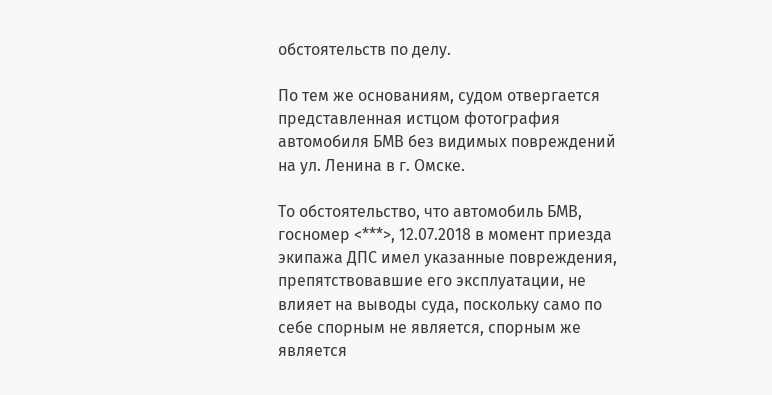обстоятельств по делу.

По тем же основаниям, судом отвергается представленная истцом фотография автомобиля БМВ без видимых повреждений на ул. Ленина в г. Омске.

То обстоятельство, что автомобиль БМВ, госномер <***>, 12.07.2018 в момент приезда экипажа ДПС имел указанные повреждения, препятствовавшие его эксплуатации, не влияет на выводы суда, поскольку само по себе спорным не является, спорным же является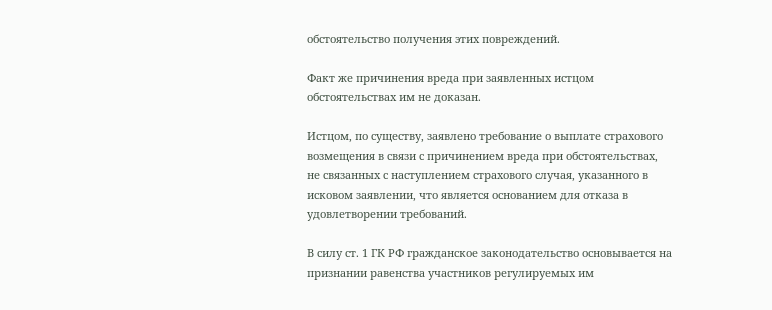обстоятельство получения этих повреждений.

Факт же причинения вреда при заявленных истцом обстоятельствах им не доказан.

Истцом, по существу, заявлено требование о выплате страхового возмещения в связи с причинением вреда при обстоятельствах, не связанных с наступлением страхового случая, указанного в исковом заявлении, что является основанием для отказа в удовлетворении требований.

В силу ст. 1 ГК РФ гражданское законодательство основывается на признании равенства участников регулируемых им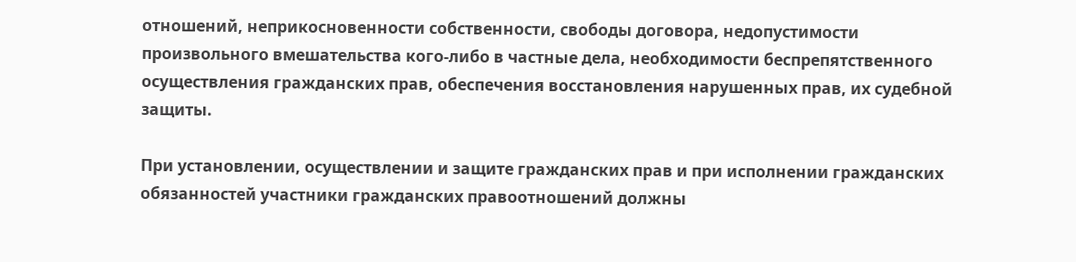отношений, неприкосновенности собственности, свободы договора, недопустимости произвольного вмешательства кого-либо в частные дела, необходимости беспрепятственного осуществления гражданских прав, обеспечения восстановления нарушенных прав, их судебной защиты.

При установлении, осуществлении и защите гражданских прав и при исполнении гражданских обязанностей участники гражданских правоотношений должны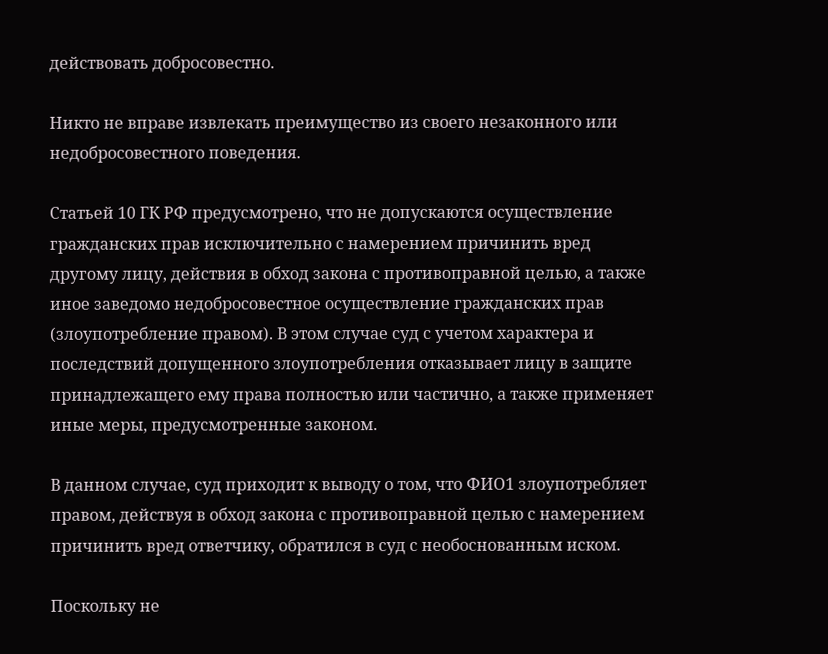действовать добросовестно.

Никто не вправе извлекать преимущество из своего незаконного или недобросовестного поведения.

Статьей 10 ГК РФ предусмотрено, что не допускаются осуществление гражданских прав исключительно с намерением причинить вред другому лицу, действия в обход закона с противоправной целью, а также иное заведомо недобросовестное осуществление гражданских прав (злоупотребление правом). В этом случае суд с учетом характера и последствий допущенного злоупотребления отказывает лицу в защите принадлежащего ему права полностью или частично, а также применяет иные меры, предусмотренные законом.

В данном случае, суд приходит к выводу о том, что ФИО1 злоупотребляет правом, действуя в обход закона с противоправной целью с намерением причинить вред ответчику, обратился в суд с необоснованным иском.

Поскольку не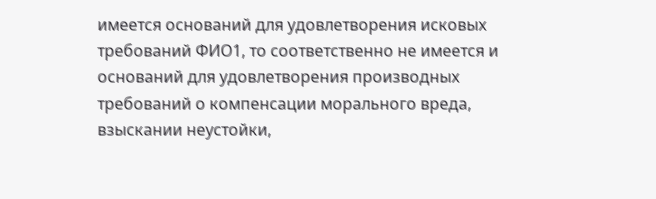имеется оснований для удовлетворения исковых требований ФИО1, то соответственно не имеется и оснований для удовлетворения производных требований о компенсации морального вреда, взыскании неустойки,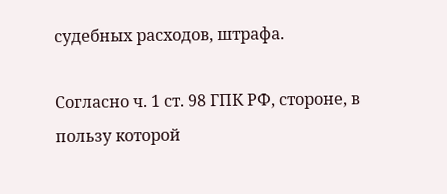судебных расходов, штрафа.

Согласно ч. 1 ст. 98 ГПК РФ, стороне, в пользу которой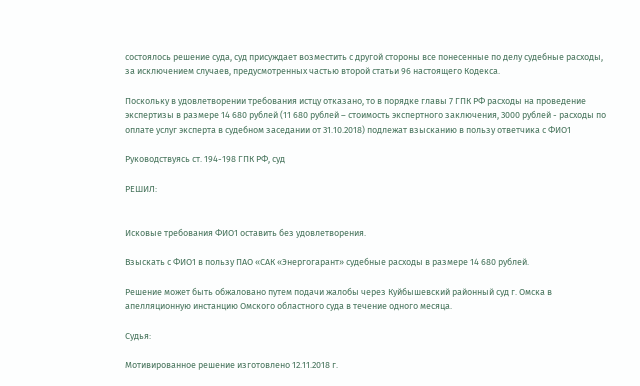состоялось решение суда, суд присуждает возместить с другой стороны все понесенные по делу судебные расходы, за исключением случаев, предусмотренных частью второй статьи 96 настоящего Кодекса.

Поскольку в удовлетворении требования истцу отказано, то в порядке главы 7 ГПК РФ расходы на проведение экспертизы в размере 14 680 рублей (11 680 рублей – стоимость экспертного заключения, 3000 рублей - расходы по оплате услуг эксперта в судебном заседании от 31.10.2018) подлежат взысканию в пользу ответчика с ФИО1

Руководствуясь ст. 194-198 ГПК РФ, суд

РЕШИЛ:


Исковые требования ФИО1 оставить без удовлетворения.

Взыскать с ФИО1 в пользу ПАО «САК «Энергогарант» судебные расходы в размере 14 680 рублей.

Решение может быть обжаловано путем подачи жалобы через Куйбышевский районный суд г. Омска в апелляционную инстанцию Омского областного суда в течение одного месяца.

Судья:

Мотивированное решение изготовлено 12.11.2018 г.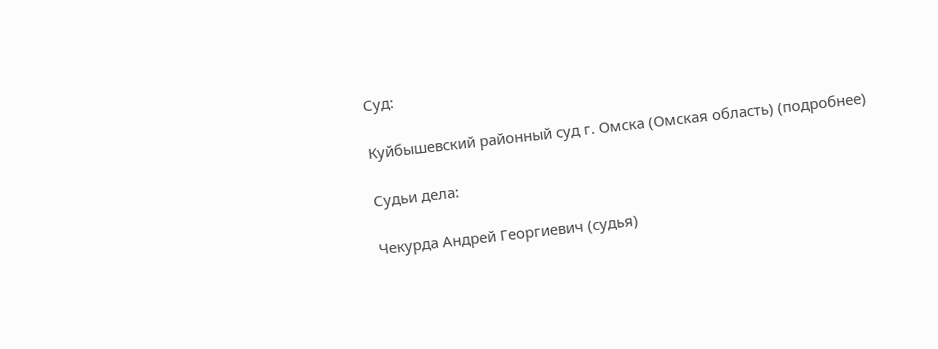Суд:

Куйбышевский районный суд г. Омска (Омская область) (подробнее)

Судьи дела:

Чекурда Андрей Георгиевич (судья)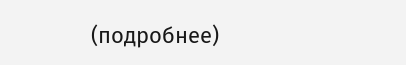(подробнее)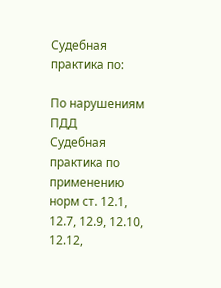Судебная практика по:

По нарушениям ПДД
Судебная практика по применению норм ст. 12.1, 12.7, 12.9, 12.10, 12.12,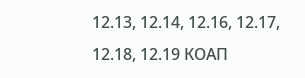12.13, 12.14, 12.16, 12.17, 12.18, 12.19 КОАП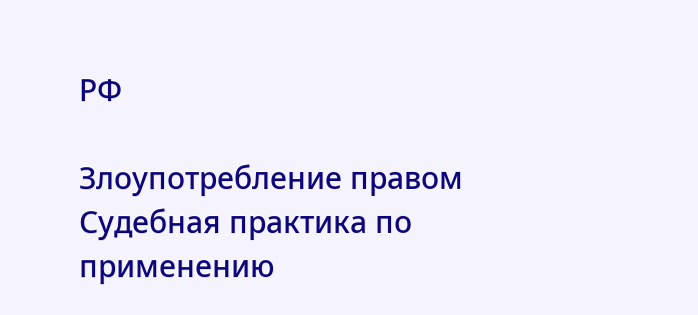РФ

Злоупотребление правом
Судебная практика по применению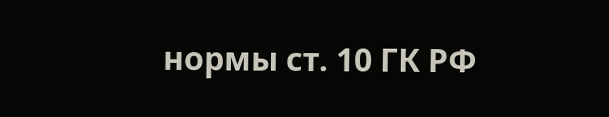нормы ст. 10 ГК РФ